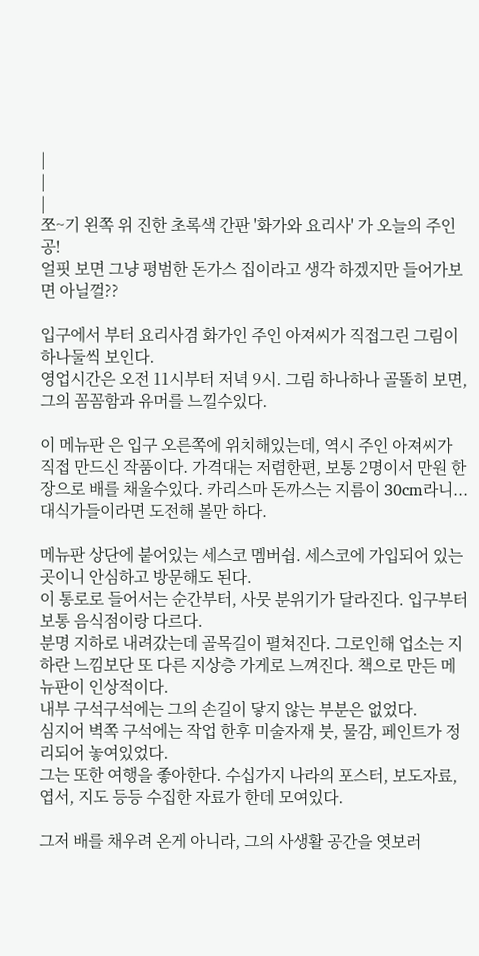|
|
|
쪼~기 왼쪽 위 진한 초록색 간판 '화가와 요리사' 가 오늘의 주인공!
얼핏 보면 그냥 평범한 돈가스 집이라고 생각 하겠지만 들어가보면 아닐껄??

입구에서 부터 요리사겸 화가인 주인 아져씨가 직접그린 그림이 하나둘씩 보인다.
영업시간은 오전 11시부터 저녁 9시. 그림 하나하나 골똘히 보면, 그의 꼼꼼함과 유머를 느낄수있다.

이 메뉴판 은 입구 오른쪽에 위치해있는데, 역시 주인 아져씨가 직접 만드신 작품이다. 가격대는 저렴한편, 보통 2명이서 만원 한장으로 배를 채울수있다. 카리스마 돈까스는 지름이 30cm라니... 대식가들이라면 도전해 볼만 하다.

메뉴판 상단에 붙어있는 세스코 멤버쉽. 세스코에 가입되어 있는 곳이니 안심하고 방문해도 된다.
이 통로로 들어서는 순간부터, 사뭇 분위기가 달라진다. 입구부터 보통 음식점이랑 다르다.
분명 지하로 내려갔는데 골목길이 펼쳐진다. 그로인해 업소는 지하란 느낌보단 또 다른 지상층 가게로 느껴진다. 책으로 만든 메뉴판이 인상적이다.
내부 구석구석에는 그의 손길이 닿지 않는 부분은 없었다.
심지어 벽쪽 구석에는 작업 한후 미술자재 붓, 물감, 페인트가 정리되어 놓여있었다.
그는 또한 여행을 좋아한다. 수십가지 나라의 포스터, 보도자료, 엽서, 지도 등등 수집한 자료가 한데 모여있다.

그저 배를 채우려 온게 아니라, 그의 사생활 공간을 엿보러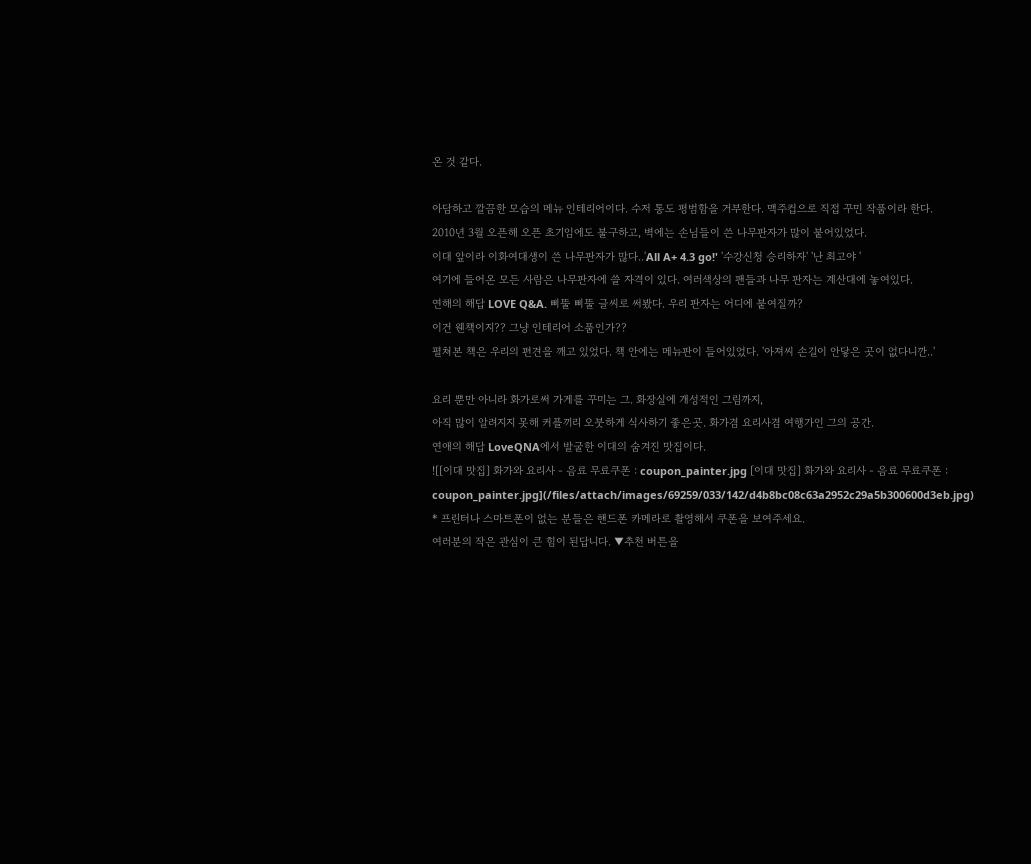온 것 같다.

아담하고 깔끔한 모습의 메뉴 인테리어이다. 수저 통도 평범함을 거부한다. 맥주컵으로 직접 꾸민 작품이라 한다.
2010년 3월 오픈해 오픈 초기임에도 불구하고, 벽에는 손님들이 쓴 나무판자가 많이 붙어있었다.
이대 앞이라 이화여대생이 쓴 나무판자가 많다..'All A+ 4.3 go!' '수강신청 승리하자' '난 최고야 '
여기에 들어온 모든 사람은 나무판자에 쓸 자격이 있다. 여러색상의 팬들과 나무 판자는 계산대에 놓여있다.
연해의 해답 LOVE Q&A. 삐뚤 삐뚤 글씨로 써봤다. 우리 판자는 어디에 붙여질까?
이건 웬책이지?? 그냥 인테리어 소품인가??
펼쳐본 책은 우리의 편견을 깨고 있었다. 책 안에는 메뉴판이 들어있었다. '아져씨 손길이 안닿은 곳이 없다니깐..'

요리 뿐만 아니라 화가로써 가게를 꾸미는 그. 화장실에 개성적인 그림까지,
아직 많이 알려지지 못해 커플끼리 오붓하게 식사하기 좋은곳. 화가겸 요리사겸 여행가인 그의 공간.
연애의 해답 LoveQNA에서 발굴한 이대의 숨겨진 맛집이다.
![[이대 맛집] 화가와 요리사 - 음료 무료쿠폰 : coupon_painter.jpg [이대 맛집] 화가와 요리사 - 음료 무료쿠폰 : coupon_painter.jpg](/files/attach/images/69259/033/142/d4b8bc08c63a2952c29a5b300600d3eb.jpg)
* 프린터나 스마트폰이 없는 분들은 핸드폰 카메라로 촬영해서 쿠폰을 보여주세요.
여러분의 작은 관심이 큰 힘이 된답니다. ▼추천 버튼을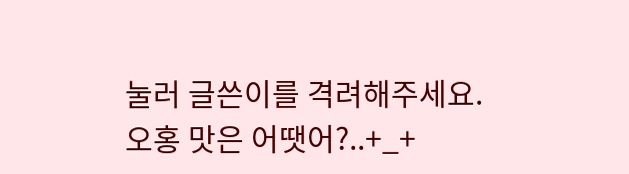눌러 글쓴이를 격려해주세요.
오홍 맛은 어땟어?..+_+